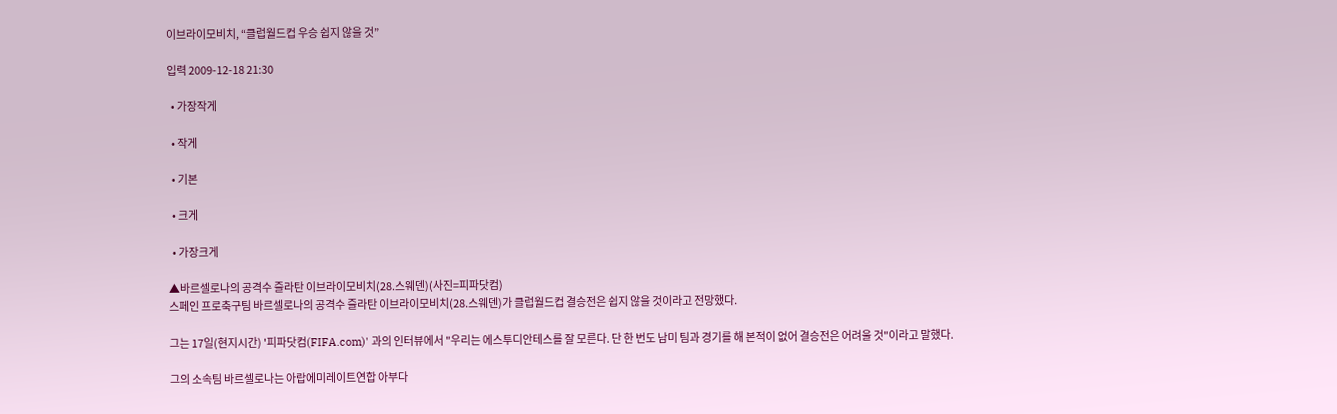이브라이모비치, “클럽월드컵 우승 쉽지 않을 것”

입력 2009-12-18 21:30

  • 가장작게

  • 작게

  • 기본

  • 크게

  • 가장크게

▲바르셀로나의 공격수 즐라탄 이브라이모비치(28.스웨덴)(사진=피파닷컴)
스페인 프로축구팀 바르셀로나의 공격수 즐라탄 이브라이모비치(28.스웨덴)가 클럽월드컵 결승전은 쉽지 않을 것이라고 전망했다.

그는 17일(현지시간) '피파닷컴(FIFA.com)' 과의 인터뷰에서 "우리는 에스투디안테스를 잘 모른다. 단 한 번도 남미 팀과 경기를 해 본적이 없어 결승전은 어려울 것"이라고 말했다.

그의 소속팀 바르셀로나는 아랍에미레이트연합 아부다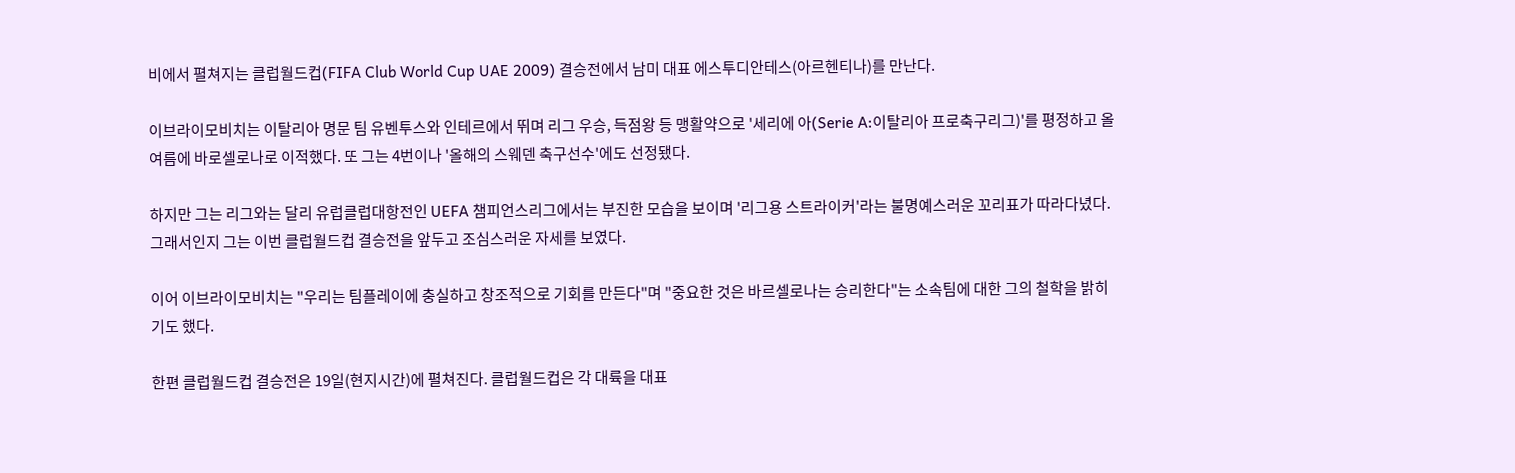비에서 펼쳐지는 클럽월드컵(FIFA Club World Cup UAE 2009) 결승전에서 남미 대표 에스투디안테스(아르헨티나)를 만난다.

이브라이모비치는 이탈리아 명문 팀 유벤투스와 인테르에서 뛰며 리그 우승, 득점왕 등 맹활약으로 '세리에 아(Serie A:이탈리아 프로축구리그)'를 평정하고 올 여름에 바로셀로나로 이적했다. 또 그는 4번이나 '올해의 스웨덴 축구선수'에도 선정됐다.

하지만 그는 리그와는 달리 유럽클럽대항전인 UEFA 챔피언스리그에서는 부진한 모습을 보이며 '리그용 스트라이커'라는 불명예스러운 꼬리표가 따라다녔다. 그래서인지 그는 이번 클럽월드컵 결승전을 앞두고 조심스러운 자세를 보였다.

이어 이브라이모비치는 "우리는 팀플레이에 충실하고 창조적으로 기회를 만든다"며 "중요한 것은 바르셀로나는 승리한다"는 소속팀에 대한 그의 철학을 밝히기도 했다.

한편 클럽월드컵 결승전은 19일(현지시간)에 펼쳐진다. 클럽월드컵은 각 대륙을 대표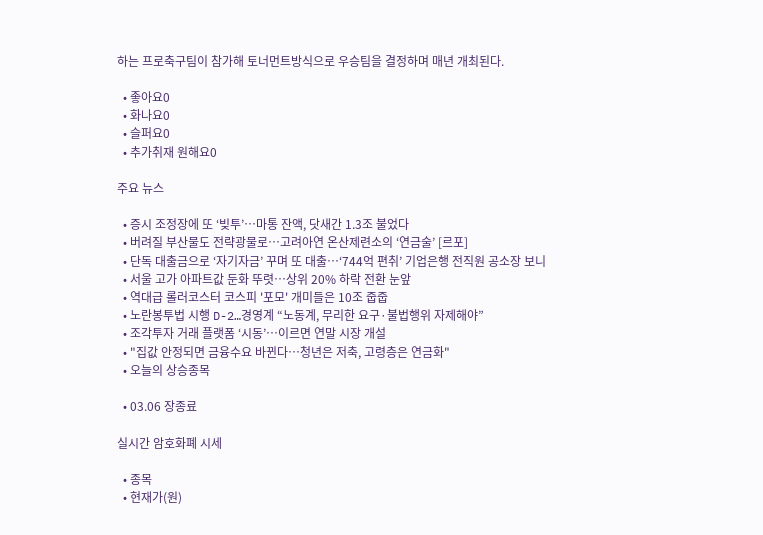하는 프로축구팀이 참가해 토너먼트방식으로 우승팀을 결정하며 매년 개최된다.

  • 좋아요0
  • 화나요0
  • 슬퍼요0
  • 추가취재 원해요0

주요 뉴스

  • 증시 조정장에 또 ‘빚투’…마통 잔액, 닷새간 1.3조 불었다
  • 버려질 부산물도 전략광물로…고려아연 온산제련소의 ‘연금술’ [르포]
  • 단독 대출금으로 ‘자기자금’ 꾸며 또 대출…‘744억 편취’ 기업은행 전직원 공소장 보니
  • 서울 고가 아파트값 둔화 뚜렷⋯상위 20% 하락 전환 눈앞
  • 역대급 롤러코스터 코스피 '포모' 개미들은 10조 줍줍
  • 노란봉투법 시행 D-2…경영계 “노동계, 무리한 요구·불법행위 자제해야”
  • 조각투자 거래 플랫폼 ‘시동’…이르면 연말 시장 개설
  • "집값 안정되면 금융수요 바뀐다…청년은 저축, 고령층은 연금화"
  • 오늘의 상승종목

  • 03.06 장종료

실시간 암호화폐 시세

  • 종목
  • 현재가(원)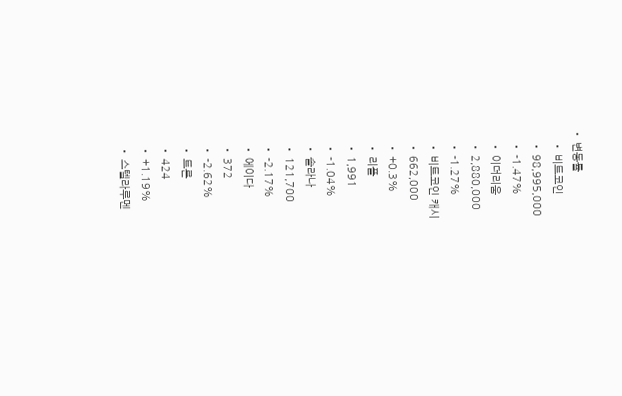• 변동률
    • 비트코인
    • 98,995,000
    • -1.47%
    • 이더리움
    • 2,880,000
    • -1.27%
    • 비트코인 캐시
    • 662,000
    • +0.3%
    • 리플
    • 1,991
    • -1.04%
    • 솔라나
    • 121,700
    • -2.17%
    • 에이다
    • 372
    • -2.62%
    • 트론
    • 424
    • +1.19%
    • 스텔라루멘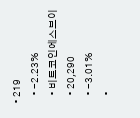• 219
    • -2.23%
    • 비트코인에스브이
    • 20,290
    • -3.01%
    •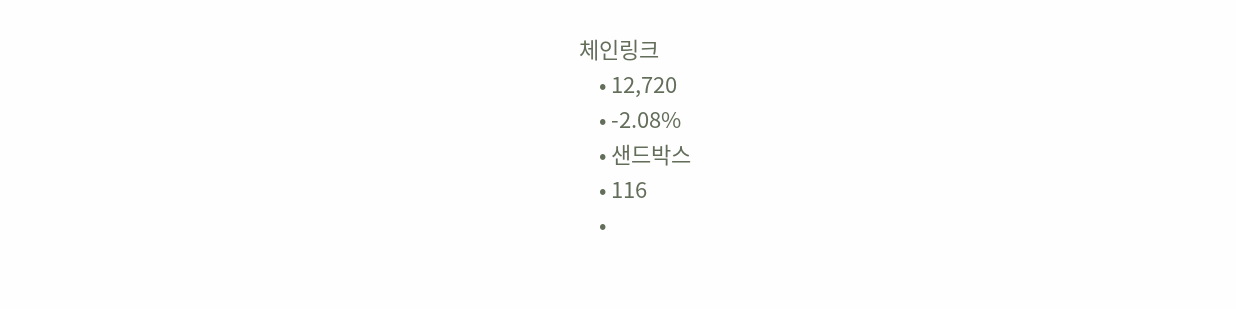체인링크
    • 12,720
    • -2.08%
    • 샌드박스
    • 116
    •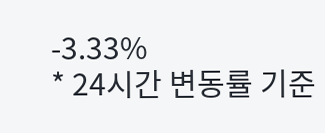-3.33%
* 24시간 변동률 기준